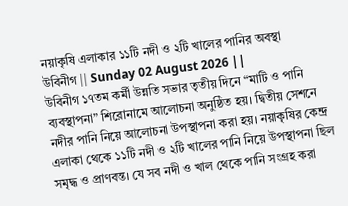নয়াকৃষি এলাকার ১১টি নদী ও ২টি খালের পানির অবস্থা
উবিনীগ || Sunday 02 August 2026 ||
উবিনীগ ১৭তম কর্মী উন্নতি সভার তৃতীয় দিনে “মাটি ও পানি ব্যবস্থাপনা” শিরোনামে আলোচনা অনুষ্ঠিত হয়। দ্বিতীয় সেশনে নদীর পানি নিয়ে আলোচনা উপস্থাপনা করা হয়। নয়াকৃষির কেন্দ্র এলাকা থেকে ১১টি নদী ও ২টি খালের পানি নিয়ে উপস্থাপনা ছিল সমৃদ্ধ ও প্রাণবন্ত। যে সব নদী ও খাল থেকে পানি সংগ্রহ করা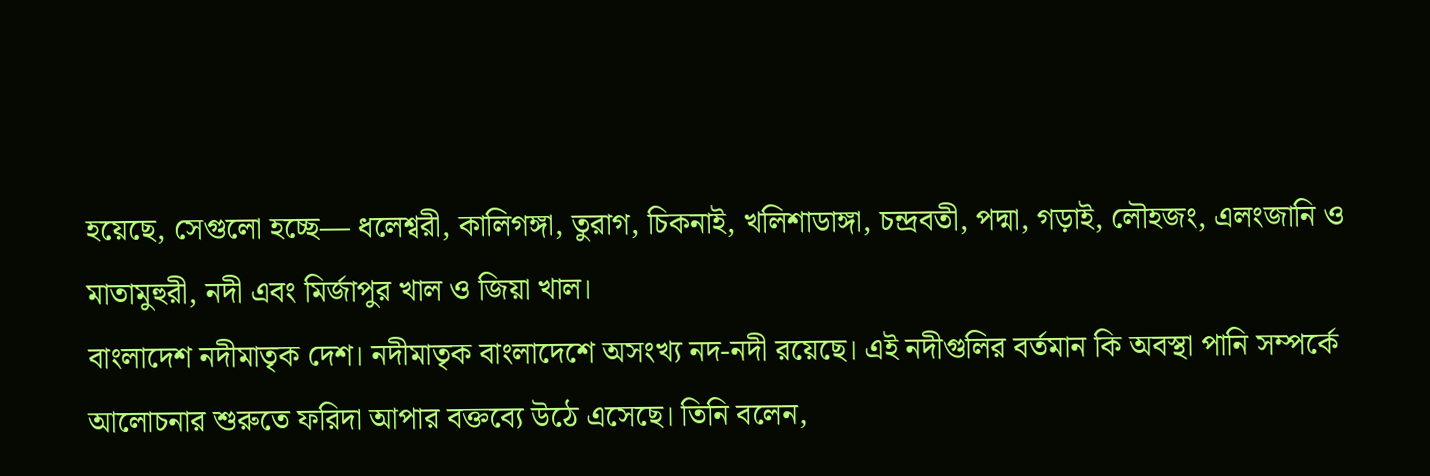হয়েছে, সেগুলো হচ্ছে— ধলেশ্বরী, কালিগঙ্গা, তুরাগ, চিকনাই, খলিশাডাঙ্গা, চন্দ্রবতী, পদ্মা, গড়াই, লৌহজং, এলংজানি ও মাতামুহুরী, নদী এবং মির্জাপুর খাল ও জিয়া খাল।
বাংলাদেশ নদীমাতৃক দেশ। নদীমাতৃক বাংলাদেশে অসংখ্য নদ-নদী রয়েছে। এই নদীগুলির বর্তমান কি অবস্থা পানি সম্পর্কে আলোচনার শুরুতে ফরিদা আপার বক্তব্যে উঠে এসেছে। তিনি বলেন,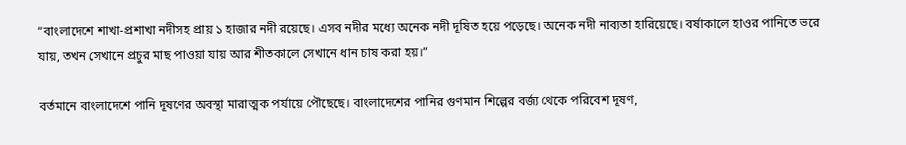“বাংলাদেশে শাখা-প্রশাখা নদীসহ প্রায় ১ হাজার নদী রয়েছে। এসব নদীর মধ্যে অনেক নদী দূষিত হয়ে পড়েছে। অনেক নদী নাব্যতা হারিয়েছে। বর্ষাকালে হাওর পানিতে ভরে যায়, তখন সেখানে প্রচুর মাছ পাওয়া যায় আর শীতকালে সেখানে ধান চাষ করা হয়।”

বর্তমানে বাংলাদেশে পানি দূষণের অবস্থা মারাত্মক পর্যায়ে পৌছেছে। বাংলাদেশের পানির গুণমান শিল্পের বর্জ্য থেকে পরিবেশ দূষণ,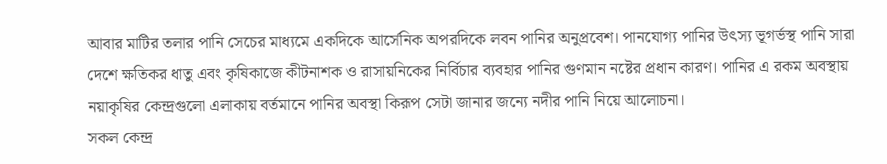আবার মাটির তলার পানি সেচের মাধ্যমে একদিকে আর্সেনিক অপরদিকে লবন পানির অনুপ্রবেশ। পানযোগ্য পানির উৎস্য ভূগর্ভস্থ পানি সারা দেশে ক্ষতিকর ধাতু এবং কৃষিকাজে কীটনাশক ও রাসায়নিকের নির্বিচার ব্যবহার পানির গুণমান নষ্টের প্রধান কারণ। পানির এ রকম অবস্থায় নয়াকৃষির কেন্দ্রগুলো এলাকায় বর্তমানে পানির অবস্থা কিরূপ সেটা জানার জন্যে নদীর পানি নিয়ে আলোচনা।
সকল কেন্দ্র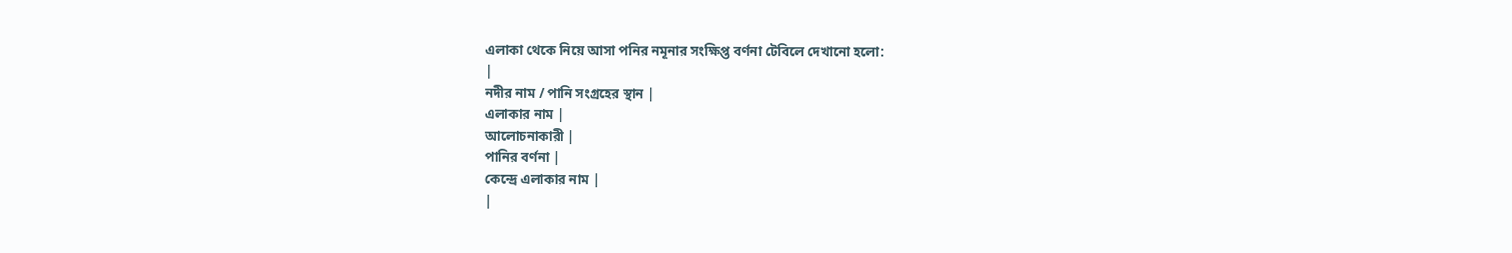এলাকা থেকে নিয়ে আসা পনির নমূনার সংক্ষিপ্ত বর্ণনা টেবিলে দেখানো হলো:
|
নদীর নাম / পানি সংগ্রহের স্থান |
এলাকার নাম |
আলোচনাকারী |
পানির বর্ণনা |
কেন্দ্রে এলাকার নাম |
|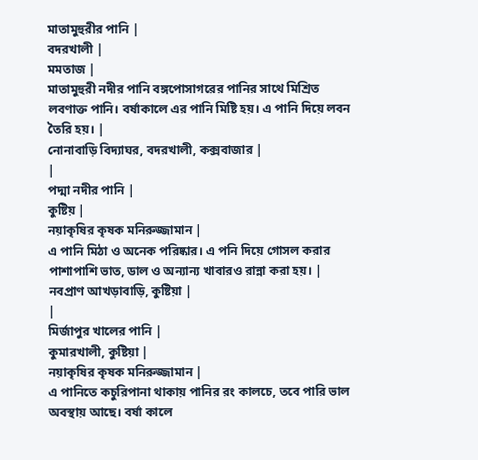মাতামুহুরীর পানি |
বদরখালী |
মমতাজ |
মাতামুহুরী নদীর পানি বঙ্গপোসাগরের পানির সাথে মিশ্রিত লবণাক্ত পানি। বর্ষাকালে এর পানি মিষ্টি হয়। এ পানি দিয়ে লবন তৈরি হয়। |
নোনাবাড়ি বিদ্যাঘর, বদরখালী, কক্সবাজার |
|
পদ্মা নদীর পানি |
কুষ্টিয় |
নয়াকৃষির কৃষক মনিরুজ্জামান |
এ পানি মিঠা ও অনেক পরিষ্কার। এ পনি দিয়ে গোসল করার পাশাপাশি ভাত, ডাল ও অন্যান্য খাবারও রান্না করা হয়। |
নবপ্রাণ আখড়াবাড়ি, কুষ্টিয়া |
|
মির্জাপুর খালের পানি |
কুমারখালী, কুষ্টিয়া |
নয়াকৃষির কৃষক মনিরুজ্জামান |
এ পানিতে কচুরিপানা থাকায় পানির রং কালচে, তবে পারি ভাল অবস্থায় আছে। বর্ষা কালে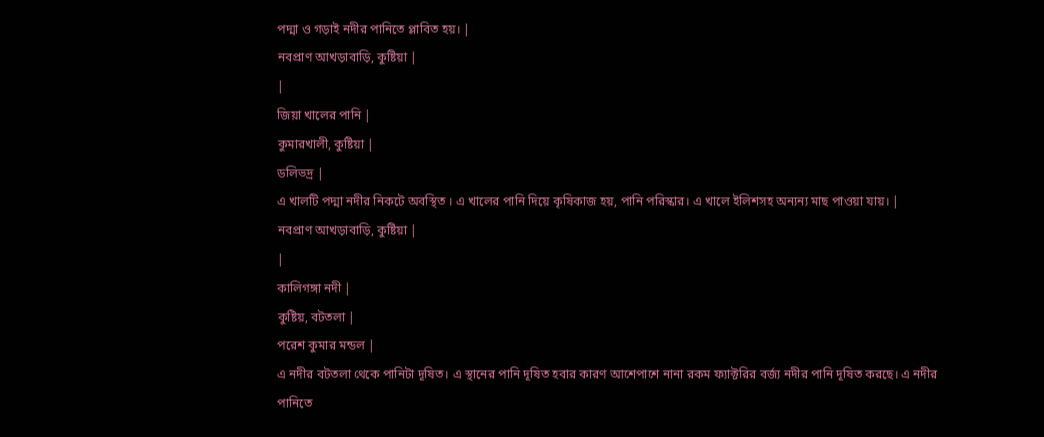পদ্মা ও গড়াই নদীর পানিতে প্লাবিত হয়। |
নবপ্রাণ আখড়াবাড়ি, কুষ্টিয়া |
|
জিয়া খালের পানি |
কুমারখালী, কুষ্টিয়া |
ডলিভদ্র |
এ খালটি পদ্মা নদীর নিকটে অবস্থিত । এ খালের পানি দিয়ে কৃষিকাজ হয়, পানি পরিস্কার। এ খালে ইলিশসহ অন্যন্য মাছ পাওয়া যায়। |
নবপ্রাণ আখড়াবাড়ি, কুষ্টিয়া |
|
কালিগঙ্গা নদী |
কুষ্টিয়, বটতলা |
পরেশ কুমার মন্ডল |
এ নদীর বটতলা থেকে পানিটা দূষিত। এ স্থানের পানি দূষিত হবার কারণ আশেপাশে নানা রকম ফ্যাক্টরির বর্জ্য নদীর পানি দূষিত করছে। এ নদীর পানিতে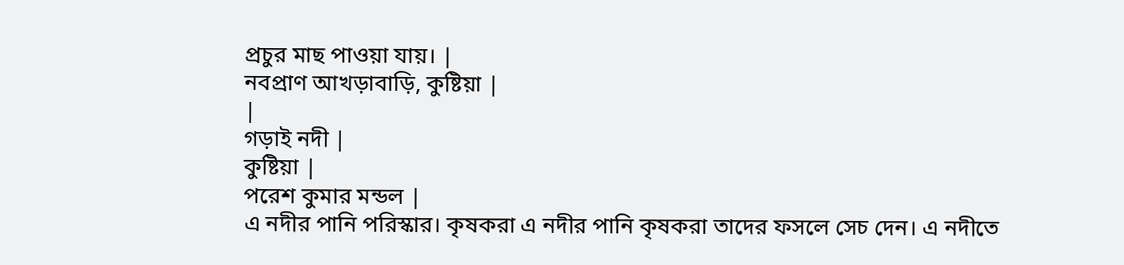প্রচুর মাছ পাওয়া যায়। |
নবপ্রাণ আখড়াবাড়ি, কুষ্টিয়া |
|
গড়াই নদী |
কুষ্টিয়া |
পরেশ কুমার মন্ডল |
এ নদীর পানি পরিস্কার। কৃষকরা এ নদীর পানি কৃষকরা তাদের ফসলে সেচ দেন। এ নদীতে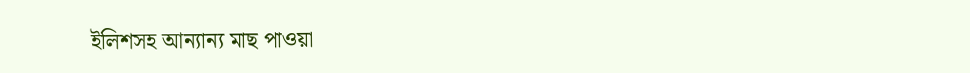ইলিশসহ আন্যান্য মাছ পাওয়া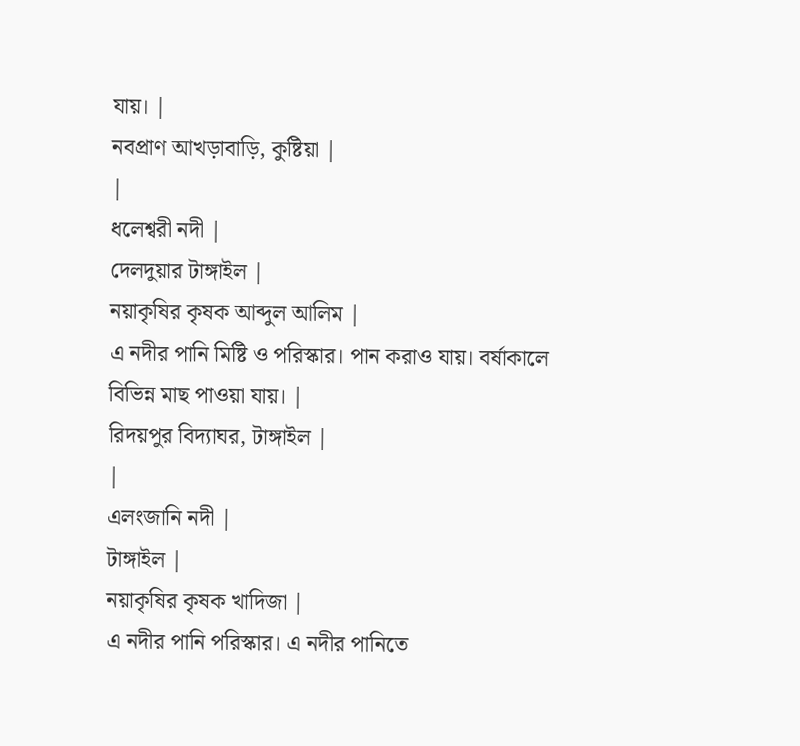যায়। |
নবপ্রাণ আখড়াবাড়ি, কুষ্টিয়া |
|
ধলেশ্বরী নদী |
দেলদুয়ার টাঙ্গাইল |
নয়াকৃষির কৃষক আব্দুল আলিম |
এ নদীর পানি মিষ্টি ও পরিস্কার। পান করাও যায়। বর্ষাকালে বিভিন্ন মাছ পাওয়া যায়। |
রিদয়পুর বিদ্যাঘর, টাঙ্গাইল |
|
এলংজানি নদী |
টাঙ্গাইল |
নয়াকৃষির কৃষক খাদিজা |
এ নদীর পানি পরিস্কার। এ নদীর পানিতে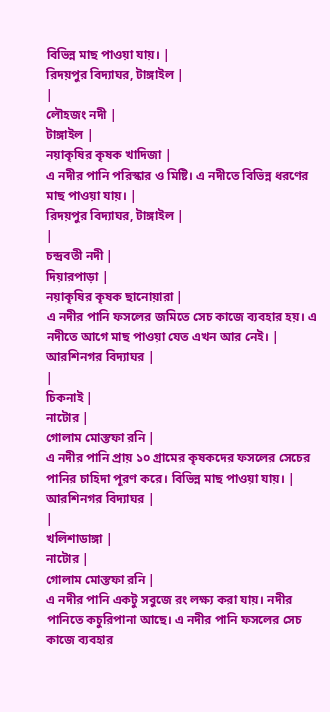বিভিন্ন মাছ পাওয়া যায়। |
রিদয়পুর বিদ্যাঘর, টাঙ্গাইল |
|
লৌহজং নদী |
টাঙ্গাইল |
নয়াকৃষির কৃষক খাদিজা |
এ নদীর পানি পরিস্কার ও মিষ্টি। এ নদীতে বিভিন্ন ধরণের মাছ পাওয়া যায়। |
রিদয়পুর বিদ্যাঘর, টাঙ্গাইল |
|
চন্দ্রবতী নদী |
দিয়ারপাড়া |
নয়াকৃষির কৃষক ছানোয়ারা |
এ নদীর পানি ফসলের জমিতে সেচ কাজে ব্যবহার হয়। এ নদীতে আগে মাছ পাওয়া যেত এখন আর নেই। |
আরশিনগর বিদ্যাঘর |
|
চিকনাই |
নাটোর |
গোলাম মোস্তফা রনি |
এ নদীর পানি প্রায় ১০ গ্রামের কৃষকদের ফসলের সেচের পানির চাহিদা পূরণ করে। বিভিন্ন মাছ পাওয়া যায়। |
আরশিনগর বিদ্যাঘর |
|
খলিশাডাঙ্গা |
নাটোর |
গোলাম মোস্তফা রনি |
এ নদীর পানি একটু সবুজে রং লক্ষ্য করা যায়। নদীর পানিতে কচুরিপানা আছে। এ নদীর পানি ফসলের সেচ কাজে ব্যবহার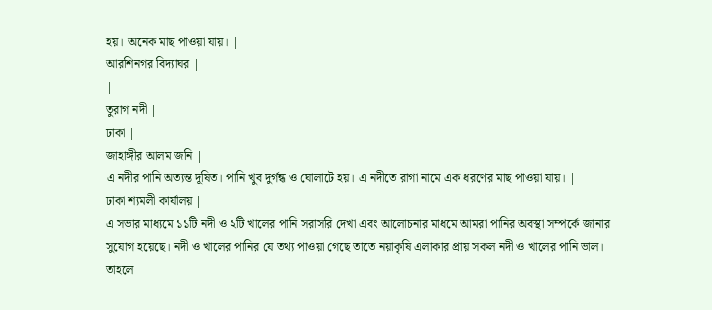হয়। অনেক মাছ পাওয়া যায়। |
আরশিনগর বিদ্যাঘর |
|
তুরাগ নদী |
ঢাকা |
জাহাঙ্গীর আলম জনি |
এ নদীর পানি অত্যন্ত দূষিত। পানি খুব দুর্গন্ধ ও ঘোলাটে হয়। এ নদীতে রাগা নামে এক ধরণের মাছ পাওয়া যায়। |
ঢাকা শ্যমলী কার্যালয় |
এ সভার মাধ্যমে ১১টি নদী ও ২টি খালের পানি সরাসরি দেখা এবং আলোচনার মাধমে আমরা পানির অবস্থা সম্পর্কে জানার সুযোগ হয়েছে। নদী ও খালের পানির যে তথ্য পাওয়া গেছে তাতে নয়াকৃষি এলাকার প্রায় সকল নদী ও খালের পানি ভাল। তাহলে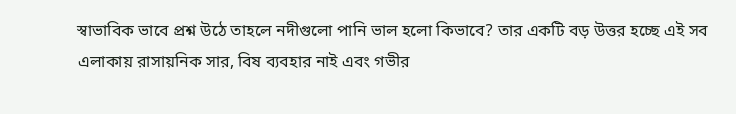স্বাভাবিক ভাবে প্রশ্ন উঠে তাহলে নদীগুলো পানি ভাল হলো কিভাবে? তার একটি বড় উত্তর হচ্ছে এই সব এলাকায় রাসায়নিক সার, বিষ ব্যবহার নাই এবং গভীর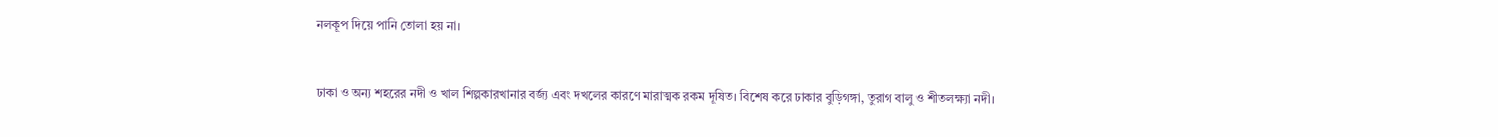নলকূপ দিয়ে পানি তোলা হয় না।


ঢাকা ও অন্য শহরের নদী ও খাল শিল্পকারখানার বর্জ্য এবং দখলের কারণে মারাত্মক রকম দূষিত। বিশেষ করে ঢাকার বুড়িগঙ্গা, তুরাগ বালু ও শীতলক্ষ্যা নদী।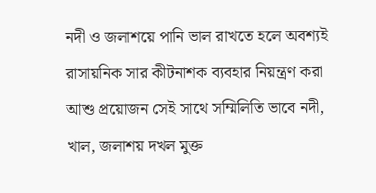নদী ও জলাশয়ে পানি ভাল রাখতে হলে অবশ্যই রাসায়নিক সার কীটনাশক ব্যবহার নিয়ন্ত্রণ করা আশু প্রয়োজন সেই সাথে সম্মিলিতি ভাবে নদী, খাল, জলাশয় দখল মুক্ত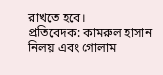রাখতে হবে।
প্রতিবেদক: কামরুল হাসান নিলয় এবং গোলাম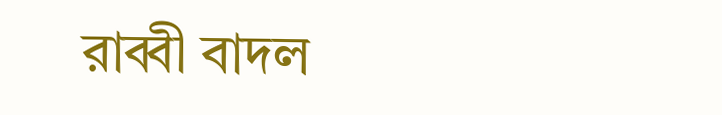রাব্বী বাদল